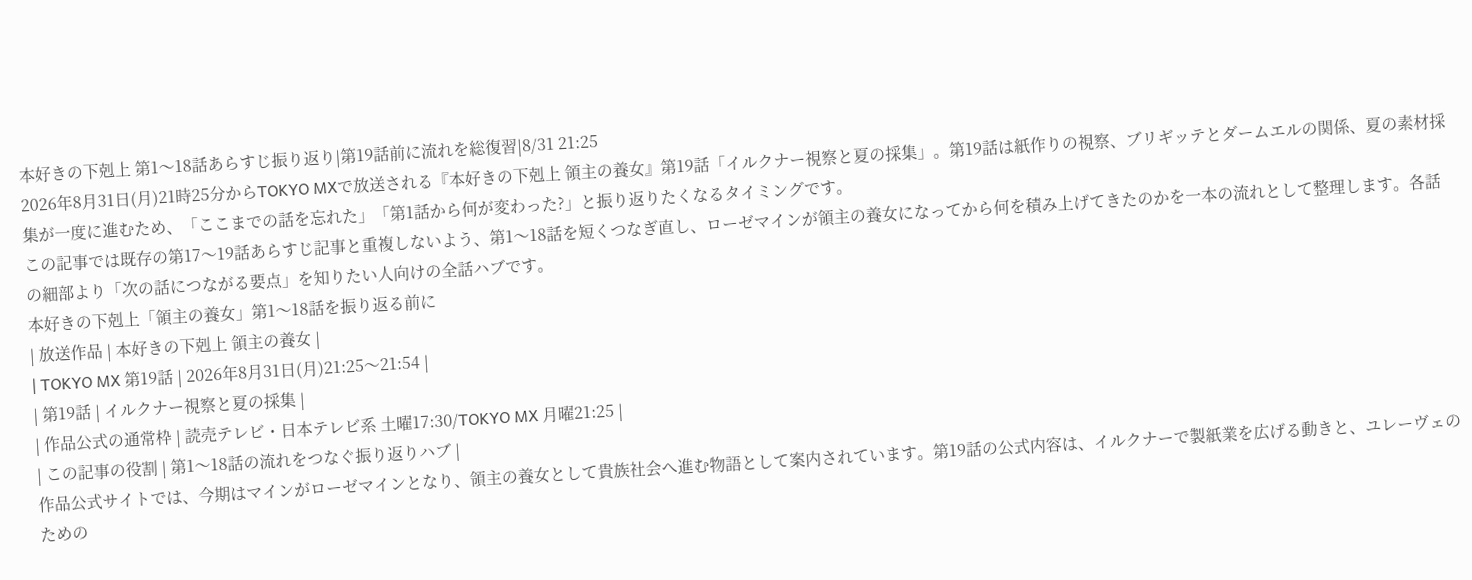本好きの下剋上 第1〜18話あらすじ振り返り|第19話前に流れを総復習|8/31 21:25
2026年8月31日(月)21時25分からTOKYO MXで放送される『本好きの下剋上 領主の養女』第19話「イルクナー視察と夏の採集」。第19話は紙作りの視察、ブリギッテとダームエルの関係、夏の素材採集が一度に進むため、「ここまでの話を忘れた」「第1話から何が変わった?」と振り返りたくなるタイミングです。
この記事では既存の第17〜19話あらすじ記事と重複しないよう、第1〜18話を短くつなぎ直し、ローゼマインが領主の養女になってから何を積み上げてきたのかを一本の流れとして整理します。各話の細部より「次の話につながる要点」を知りたい人向けの全話ハブです。
本好きの下剋上「領主の養女」第1〜18話を振り返る前に
| 放送作品 | 本好きの下剋上 領主の養女 |
| TOKYO MX 第19話 | 2026年8月31日(月)21:25〜21:54 |
| 第19話 | イルクナー視察と夏の採集 |
| 作品公式の通常枠 | 読売テレビ・日本テレビ系 土曜17:30/TOKYO MX 月曜21:25 |
| この記事の役割 | 第1〜18話の流れをつなぐ振り返りハブ |
作品公式サイトでは、今期はマインがローゼマインとなり、領主の養女として貴族社会へ進む物語として案内されています。第19話の公式内容は、イルクナーで製紙業を広げる動きと、ユレーヴェのための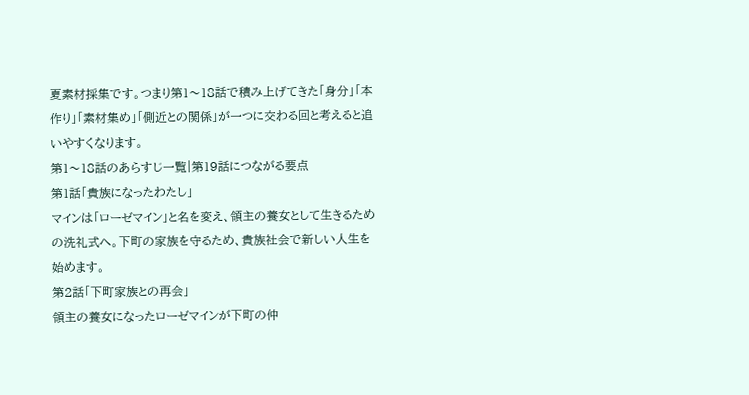夏素材採集です。つまり第1〜18話で積み上げてきた「身分」「本作り」「素材集め」「側近との関係」が一つに交わる回と考えると追いやすくなります。
第1〜18話のあらすじ一覧|第19話につながる要点
第1話「貴族になったわたし」
マインは「ローゼマイン」と名を変え、領主の養女として生きるための洗礼式へ。下町の家族を守るため、貴族社会で新しい人生を始めます。
第2話「下町家族との再会」
領主の養女になったローゼマインが下町の仲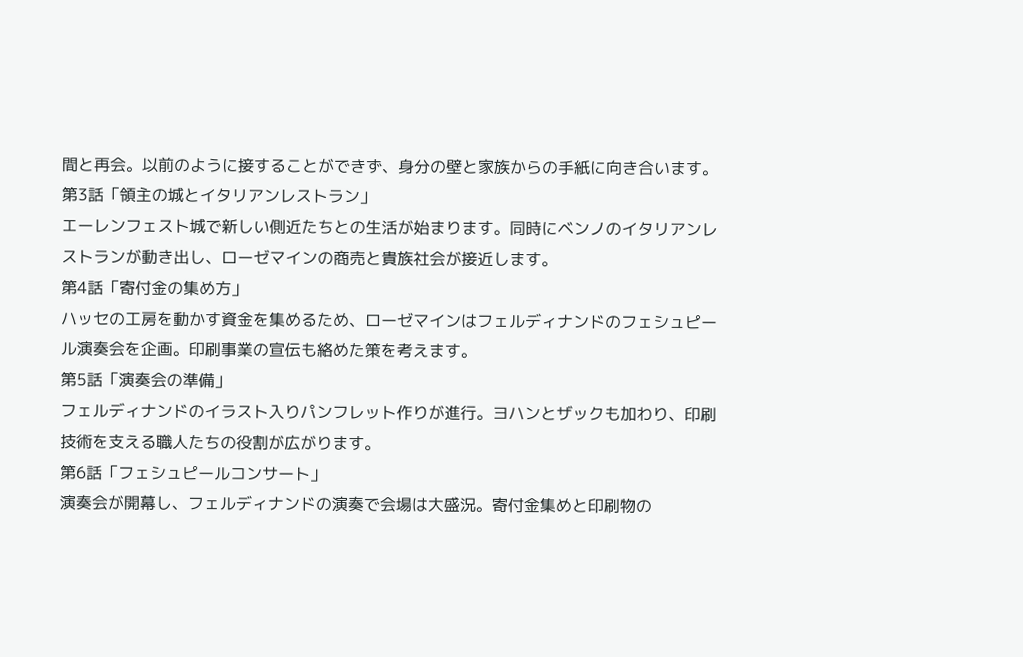間と再会。以前のように接することができず、身分の壁と家族からの手紙に向き合います。
第3話「領主の城とイタリアンレストラン」
エーレンフェスト城で新しい側近たちとの生活が始まります。同時にベンノのイタリアンレストランが動き出し、ローゼマインの商売と貴族社会が接近します。
第4話「寄付金の集め方」
ハッセの工房を動かす資金を集めるため、ローゼマインはフェルディナンドのフェシュピール演奏会を企画。印刷事業の宣伝も絡めた策を考えます。
第5話「演奏会の準備」
フェルディナンドのイラスト入りパンフレット作りが進行。ヨハンとザックも加わり、印刷技術を支える職人たちの役割が広がります。
第6話「フェシュピールコンサート」
演奏会が開幕し、フェルディナンドの演奏で会場は大盛況。寄付金集めと印刷物の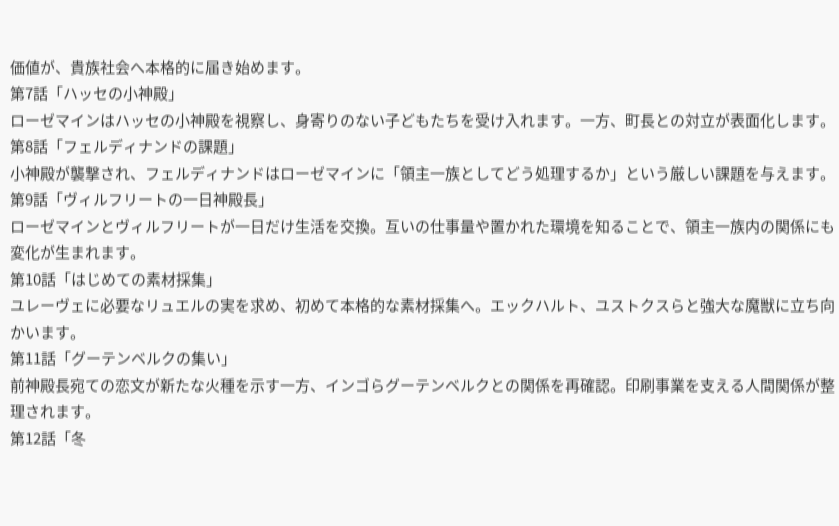価値が、貴族社会へ本格的に届き始めます。
第7話「ハッセの小神殿」
ローゼマインはハッセの小神殿を視察し、身寄りのない子どもたちを受け入れます。一方、町長との対立が表面化します。
第8話「フェルディナンドの課題」
小神殿が襲撃され、フェルディナンドはローゼマインに「領主一族としてどう処理するか」という厳しい課題を与えます。
第9話「ヴィルフリートの一日神殿長」
ローゼマインとヴィルフリートが一日だけ生活を交換。互いの仕事量や置かれた環境を知ることで、領主一族内の関係にも変化が生まれます。
第10話「はじめての素材採集」
ユレーヴェに必要なリュエルの実を求め、初めて本格的な素材採集へ。エックハルト、ユストクスらと強大な魔獣に立ち向かいます。
第11話「グーテンベルクの集い」
前神殿長宛ての恋文が新たな火種を示す一方、インゴらグーテンベルクとの関係を再確認。印刷事業を支える人間関係が整理されます。
第12話「冬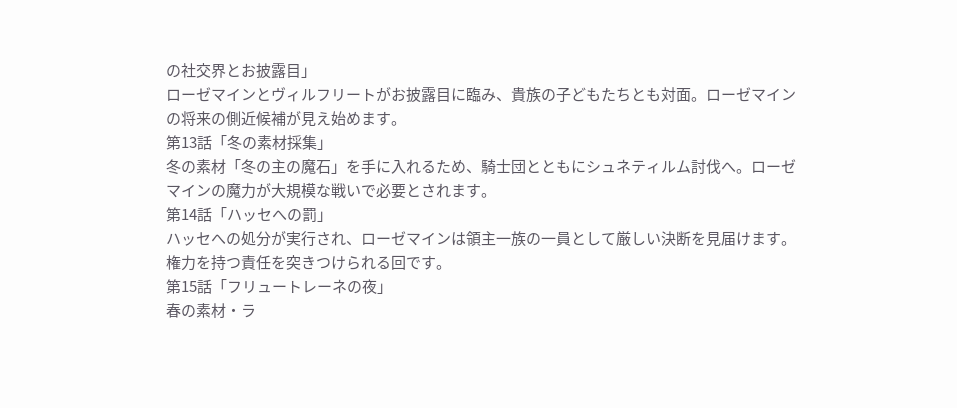の社交界とお披露目」
ローゼマインとヴィルフリートがお披露目に臨み、貴族の子どもたちとも対面。ローゼマインの将来の側近候補が見え始めます。
第13話「冬の素材採集」
冬の素材「冬の主の魔石」を手に入れるため、騎士団とともにシュネティルム討伐へ。ローゼマインの魔力が大規模な戦いで必要とされます。
第14話「ハッセへの罰」
ハッセへの処分が実行され、ローゼマインは領主一族の一員として厳しい決断を見届けます。権力を持つ責任を突きつけられる回です。
第15話「フリュートレーネの夜」
春の素材・ラ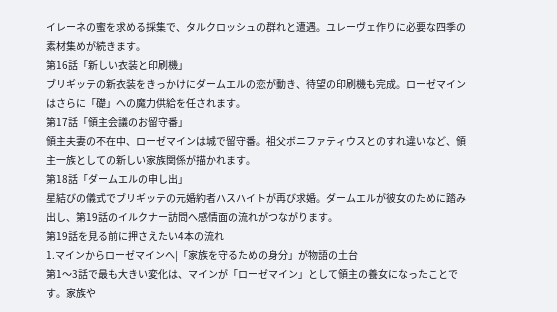イレーネの蜜を求める採集で、タルクロッシュの群れと遭遇。ユレーヴェ作りに必要な四季の素材集めが続きます。
第16話「新しい衣装と印刷機」
ブリギッテの新衣装をきっかけにダームエルの恋が動き、待望の印刷機も完成。ローゼマインはさらに「礎」への魔力供給を任されます。
第17話「領主会議のお留守番」
領主夫妻の不在中、ローゼマインは城で留守番。祖父ボニファティウスとのすれ違いなど、領主一族としての新しい家族関係が描かれます。
第18話「ダームエルの申し出」
星結びの儀式でブリギッテの元婚約者ハスハイトが再び求婚。ダームエルが彼女のために踏み出し、第19話のイルクナー訪問へ感情面の流れがつながります。
第19話を見る前に押さえたい4本の流れ
1.マインからローゼマインへ|「家族を守るための身分」が物語の土台
第1〜3話で最も大きい変化は、マインが「ローゼマイン」として領主の養女になったことです。家族や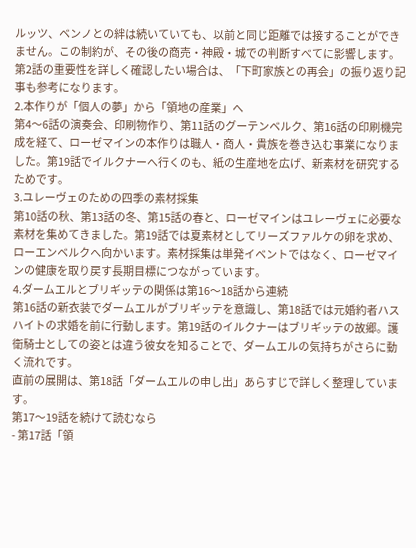ルッツ、ベンノとの絆は続いていても、以前と同じ距離では接することができません。この制約が、その後の商売・神殿・城での判断すべてに影響します。
第2話の重要性を詳しく確認したい場合は、「下町家族との再会」の振り返り記事も参考になります。
2.本作りが「個人の夢」から「領地の産業」へ
第4〜6話の演奏会、印刷物作り、第11話のグーテンベルク、第16話の印刷機完成を経て、ローゼマインの本作りは職人・商人・貴族を巻き込む事業になりました。第19話でイルクナーへ行くのも、紙の生産地を広げ、新素材を研究するためです。
3.ユレーヴェのための四季の素材採集
第10話の秋、第13話の冬、第15話の春と、ローゼマインはユレーヴェに必要な素材を集めてきました。第19話では夏素材としてリーズファルケの卵を求め、ローエンベルクへ向かいます。素材採集は単発イベントではなく、ローゼマインの健康を取り戻す長期目標につながっています。
4.ダームエルとブリギッテの関係は第16〜18話から連続
第16話の新衣装でダームエルがブリギッテを意識し、第18話では元婚約者ハスハイトの求婚を前に行動します。第19話のイルクナーはブリギッテの故郷。護衛騎士としての姿とは違う彼女を知ることで、ダームエルの気持ちがさらに動く流れです。
直前の展開は、第18話「ダームエルの申し出」あらすじで詳しく整理しています。
第17〜19話を続けて読むなら
- 第17話「領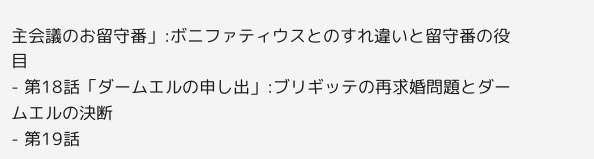主会議のお留守番」:ボニファティウスとのすれ違いと留守番の役目
- 第18話「ダームエルの申し出」:ブリギッテの再求婚問題とダームエルの決断
- 第19話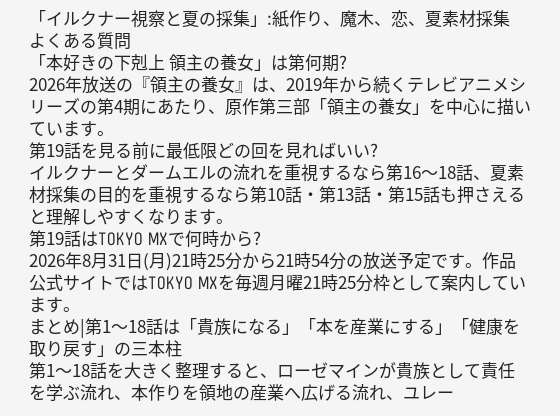「イルクナー視察と夏の採集」:紙作り、魔木、恋、夏素材採集
よくある質問
「本好きの下剋上 領主の養女」は第何期?
2026年放送の『領主の養女』は、2019年から続くテレビアニメシリーズの第4期にあたり、原作第三部「領主の養女」を中心に描いています。
第19話を見る前に最低限どの回を見ればいい?
イルクナーとダームエルの流れを重視するなら第16〜18話、夏素材採集の目的を重視するなら第10話・第13話・第15話も押さえると理解しやすくなります。
第19話はTOKYO MXで何時から?
2026年8月31日(月)21時25分から21時54分の放送予定です。作品公式サイトではTOKYO MXを毎週月曜21時25分枠として案内しています。
まとめ|第1〜18話は「貴族になる」「本を産業にする」「健康を取り戻す」の三本柱
第1〜18話を大きく整理すると、ローゼマインが貴族として責任を学ぶ流れ、本作りを領地の産業へ広げる流れ、ユレー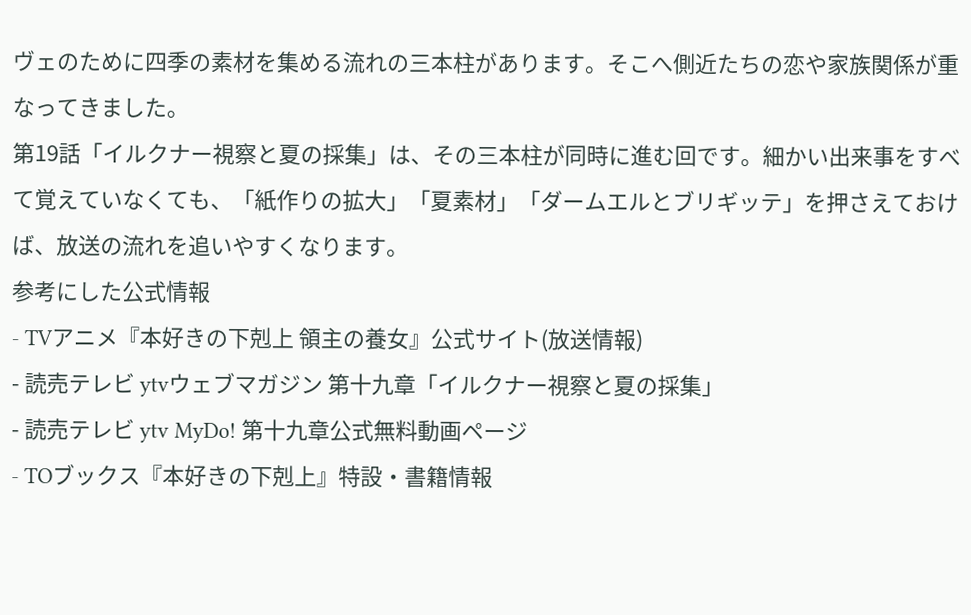ヴェのために四季の素材を集める流れの三本柱があります。そこへ側近たちの恋や家族関係が重なってきました。
第19話「イルクナー視察と夏の採集」は、その三本柱が同時に進む回です。細かい出来事をすべて覚えていなくても、「紙作りの拡大」「夏素材」「ダームエルとブリギッテ」を押さえておけば、放送の流れを追いやすくなります。
参考にした公式情報
- TVアニメ『本好きの下剋上 領主の養女』公式サイト(放送情報)
- 読売テレビ ytvウェブマガジン 第十九章「イルクナー視察と夏の採集」
- 読売テレビ ytv MyDo! 第十九章公式無料動画ページ
- TOブックス『本好きの下剋上』特設・書籍情報